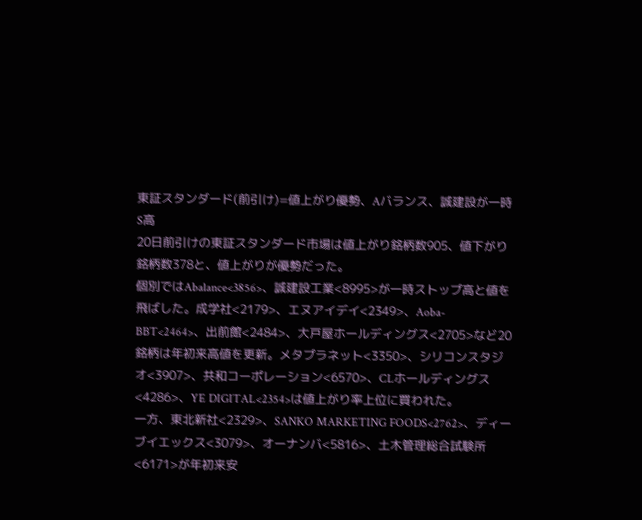東証スタンダード(前引け)=値上がり優勢、Aバランス、誠建設が一時S高
20日前引けの東証スタンダード市場は値上がり銘柄数905、値下がり銘柄数378と、値上がりが優勢だった。
個別ではAbalance<3856>、誠建設工業<8995>が一時ストップ高と値を飛ばした。成学社<2179>、エヌアイデイ<2349>、Aoba-BBT<2464>、出前館<2484>、大戸屋ホールディングス<2705>など20銘柄は年初来高値を更新。メタプラネット<3350>、シリコンスタジオ<3907>、共和コーポレーション<6570>、CLホールディングス<4286>、YE DIGITAL<2354>は値上がり率上位に買われた。
一方、東北新社<2329>、SANKO MARKETING FOODS<2762>、ディーブイエックス<3079>、オーナンバ<5816>、土木管理総合試験所<6171>が年初来安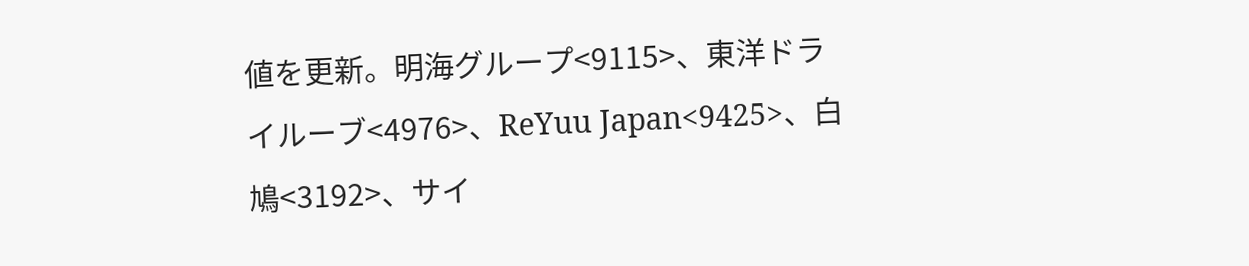値を更新。明海グループ<9115>、東洋ドライルーブ<4976>、ReYuu Japan<9425>、白鳩<3192>、サイ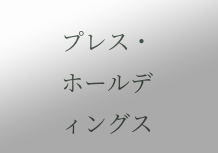プレス・ホールディングス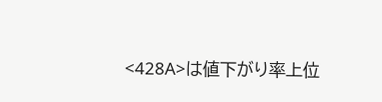<428A>は値下がり率上位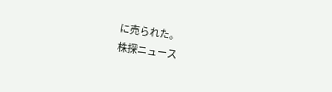に売られた。
株探ニュース